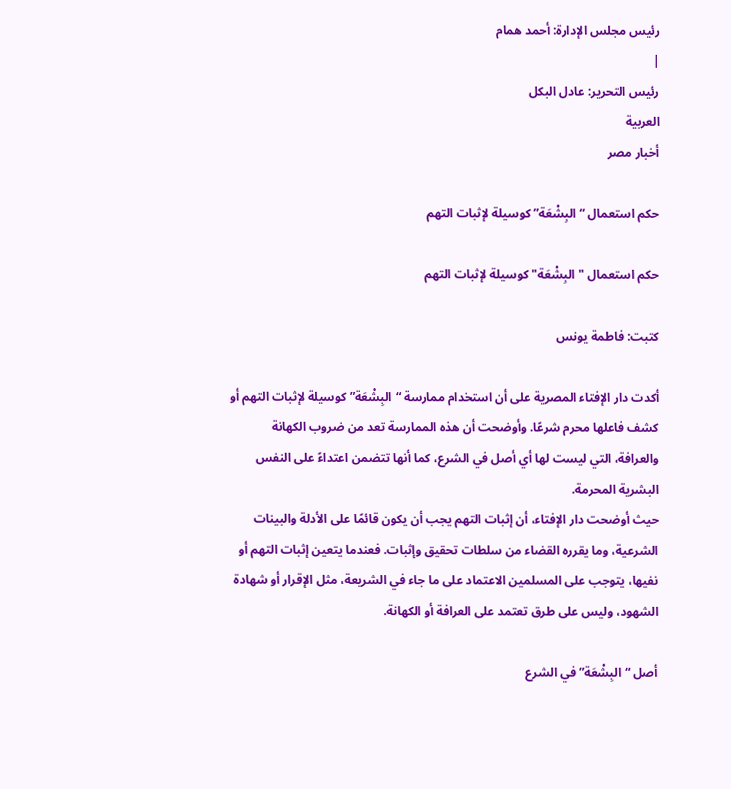رئيس مجلس الإدارة: أحمد همام
|
رئيس التحرير: عادل البكل
العربية
أخبار مصر

حكم استعمال “البِشْعَة” كوسيلة لإثبات التهم

حكم استعمال "البِشْعَة" كوسيلة لإثبات التهم

كتبت: فاطمة يونس

أكدت دار الإفتاء المصرية على أن استخدام ممارسة “البِشْعَة” كوسيلة لإثبات التهم أو كشف فاعلها محرم شرعًا. وأوضحت أن هذه الممارسة تعد من ضروب الكهانة والعرافة، التي ليست لها أي أصل في الشرع، كما أنها تتضمن اعتداءً على النفس البشرية المحرمة.
حيث أوضحت دار الإفتاء، أن إثبات التهم يجب أن يكون قائمًا على الأدلة والبينات الشرعية، وما يقرره القضاء من سلطات تحقيق وإثبات. فعندما يتعين إثبات التهم أو نفيها، يتوجب على المسلمين الاعتماد على ما جاء في الشريعة، مثل الإقرار أو شهادة الشهود، وليس على طرق تعتمد على العرافة أو الكهانة.

أصل “البِشْعَة” في الشرع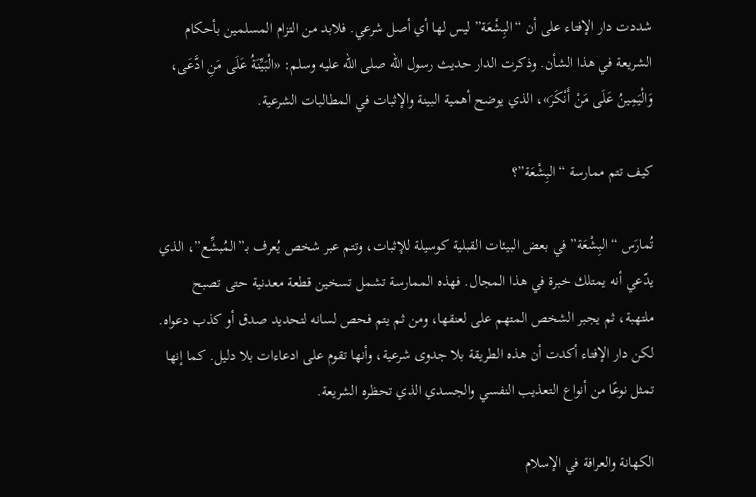شددت دار الإفتاء على أن “البِشْعَة” ليس لها أي أصل شرعي. فلابد من التزام المسلمين بأحكام الشريعة في هذا الشأن. وذكرت الدار حديث رسول الله صلى الله عليه وسلم: «الْبَيِّنَةُ عَلَى مَنِ ادَّعَى، وَالْيَمِينُ عَلَى مَنْ أَنْكَرَ»، الذي يوضح أهمية البينة والإثبات في المطالبات الشرعية.

كيف تتم ممارسة “البِشْعَة”؟

تُمارَس “البِشْعَة” في بعض البيئات القبلية كوسيلة للإثبات، وتتم عبر شخص يُعرف بـ”المُبشِّع”، الذي يدّعي أنه يمتلك خبرة في هذا المجال. فهذه الممارسة تشمل تسخين قطعة معدنية حتى تصبح ملتهبة، ثم يجبر الشخص المتهم على لعنقها، ومن ثم يتم فحص لسانه لتحديد صدق أو كذب دعواه.
لكن دار الإفتاء أكدت أن هذه الطريقة بلا جدوى شرعية، وأنها تقوم على ادعاءات بلا دليل. كما إنها تمثل نوعًا من أنواع التعذيب النفسي والجسدي الذي تحظره الشريعة.

الكهانة والعرافة في الإسلام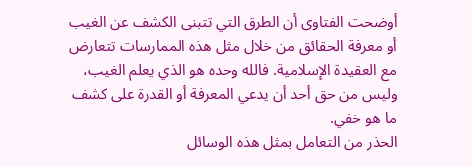أوضحت الفتاوى أن الطرق التي تتبنى الكشف عن الغيب أو معرفة الحقائق من خلال مثل هذه الممارسات تتعارض مع العقيدة الإسلامية. فالله وحده هو الذي يعلم الغيب، وليس من حق أحد أن يدعي المعرفة أو القدرة على كشف ما هو خفي.
الحذر من التعامل بمثل هذه الوسائل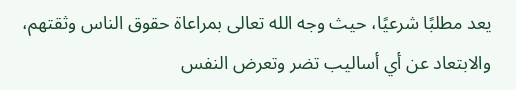يعد مطلبًا شرعيًا، حيث وجه الله تعالى بمراعاة حقوق الناس وثقتهم، والابتعاد عن أي أساليب تضر وتعرض النفس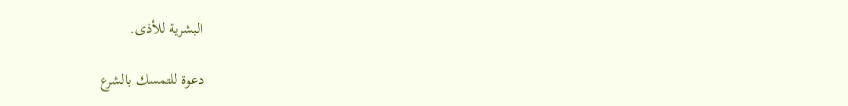البشرية للأذى.

دعوة للتمسك بالشرع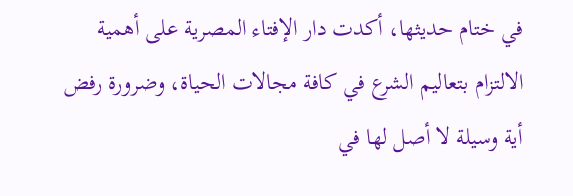في ختام حديثها، أكدت دار الإفتاء المصرية على أهمية الالتزام بتعاليم الشرع في كافة مجالات الحياة، وضرورة رفض أية وسيلة لا أصل لها في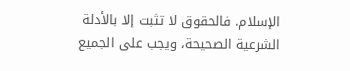الإسلام. فالحقوق لا تثبت إلا بالأدلة الشرعية الصحيحة، ويجب على الجميع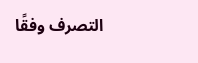التصرف وفقًا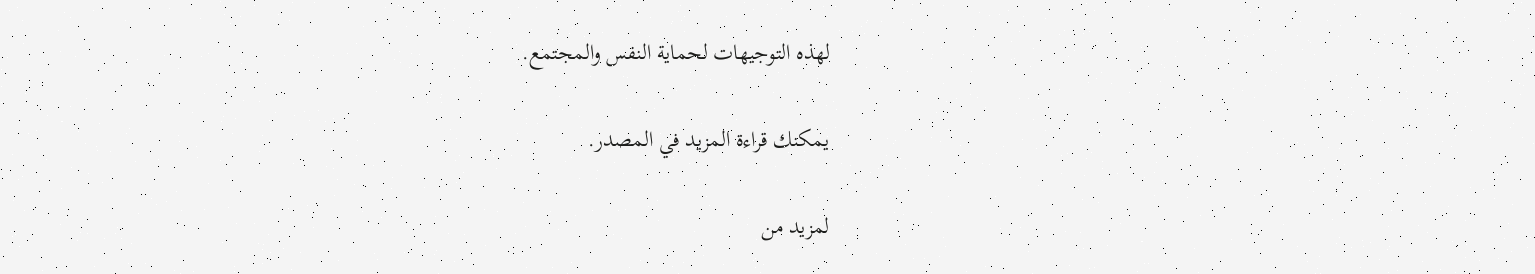لهذه التوجيهات لحماية النفس والمجتمع.

يمكنك قراءة المزيد في المصدر.

لمزيد من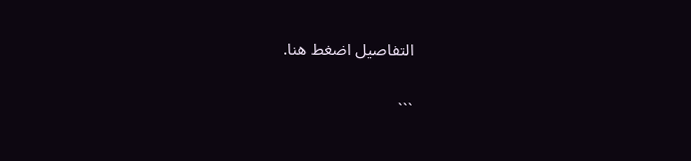التفاصيل اضغط هنا.

```